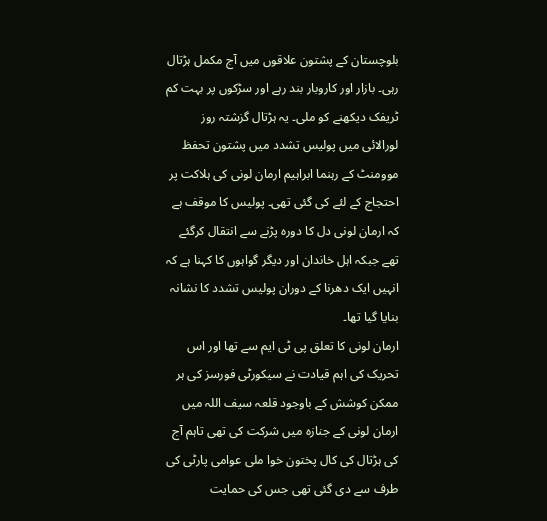بلوچستان کے پشتون علاقوں میں آج مکمل ہڑتال رہی۔ بازار اور کاروبار بند رہے اور سڑکوں پر بہت کم ٹریفک دیکھنے کو ملی۔ یہ ہڑتال گزشتہ روز لورالائی میں پولیس تشدد میں پشتون تحفظ موومنٹ کے رہنما ابراہیم ارمان لونی کی ہلاکت پر احتجاج کے لئے کی گئی تھی۔ پولیس کا موقف ہے کہ ارمان لونی دل کا دورہ پڑنے سے انتقال کرگئے تھے جبکہ اہل خاندان اور دیگر گواہوں کا کہنا ہے کہ انہیں ایک دھرنا کے دوران پولیس تشدد کا نشانہ بنایا گیا تھا۔
ارمان لونی کا تعلق پی ٹی ایم سے تھا اور اس تحریک کی اہم قیادت نے سیکورٹی فورسز کی ہر ممکن کوشش کے باوجود قلعہ سیف اللہ میں ارمان لونی کے جنازہ میں شرکت کی تھی تاہم آج کی ہڑتال کی کال پختون خوا ملی عوامی پارٹی کی طرف سے دی گئی تھی جس کی حمایت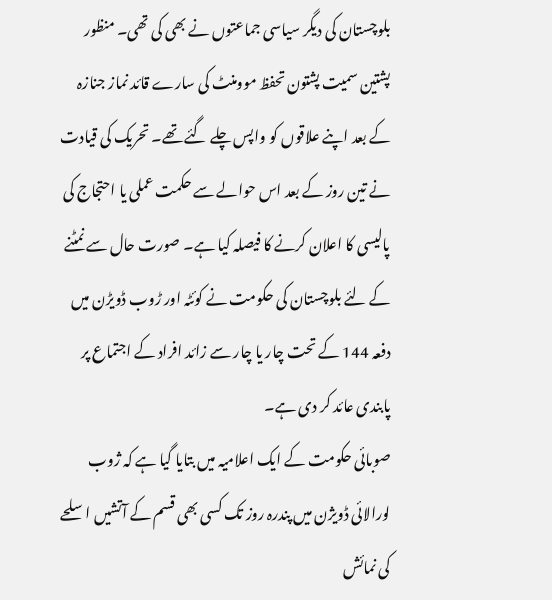بلوچستان کی دیگر سیاسی جماعتوں نے بھی کی تھی۔ منظور پشتین سمیت پشتون تحفظ موومنٹ کی سارے قائد نماز جنازہ کے بعد اپنے علاقوں کو واپس چلے گئے تھے۔ تحریک کی قیادت نے تین روز کے بعد اس حوالے سے حکمت عملی یا احتجاج کی پالیسی کا اعلان کرنے کا فیصلہ کیا ہے۔ صورت حال سے نمٹنے کے لئے بلوچستان کی حکومت نے کوئٹہ اور ڑوب ڈویڑن میں دفعہ 144 کے تحت چار یا چار سے زائد افراد کے اجتماع پر پابندی عائد کر دی ہے۔
صوبائی حکومت کے ایک اعلامیہ میں بتایا گیا ہے کہ ژوب لورالائی ڈویژن میں پندرہ روز تک کسی بھی قسم کے آتشیں اسلحے کی نمائش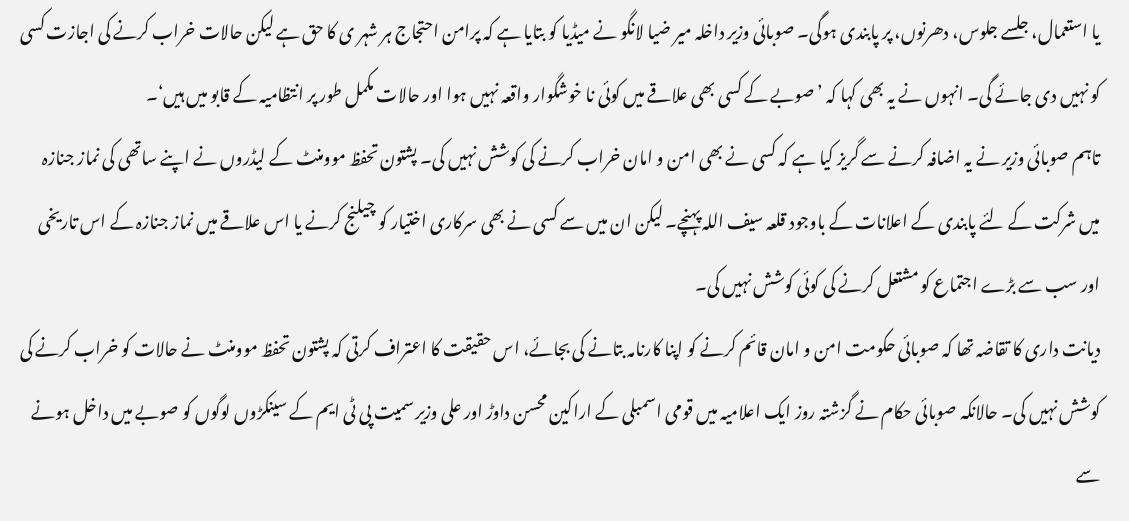یا استعمال، جلسے جلوس، دھرنوں، پر پابندی ہوگی۔ صوبائی وزیر داخلہ میر ضیا لانگو نے میڈیا کو بتایا ہے کہ پرامن احتجاج ہر شہر ی کا حق ہے لیکن حالات خراب کرنے کی اجازت کسی کو نہیں دی جائے گی۔ انہوں نے یہ بھی کہا کہ ’صوبے کے کسی بھی علاقے میں کوئی نا خوشگوار واقعہ نہیں ہوا اور حالات مکمل طور پر انتظامیہ کے قابو میں ہیں‘۔
تاہم صوبائی وزیر نے یہ اضافہ کرنے سے گریز کیا ہے کہ کسی نے بھی امن و امان خراب کرنے کی کوشش نہیں کی۔ پشتون تحفظ موومنٹ کے لیڈروں نے اپنے ساتھی کی نماز جنازہ میں شرکت کے لئے پابندی کے اعلانات کے باوجود قلعہ سیف اللہ پہنچے۔ لیکن ان میں سے کسی نے بھی سرکاری اختیار کو چیلنج کرنے یا اس علاقے میں نماز جنازہ کے اس تاریخی اور سب سے بڑے اجتماع کو مشتعل کرنے کی کوئی کوشش نہیں کی۔
دیانت داری کا تقاضہ تھا کہ صوبائی حکومت امن و امان قائم کرنے کو اپنا کارنامہ بتانے کی بجائے، اس حقیقت کا اعتراف کرتی کہ پشتون تحفظ موومنٹ نے حالات کو خراب کرنے کی کوشش نہیں کی۔ حالانکہ صوبائی حکام نے گزشتہ روز ایک اعلامیہ میں قومی اسمبلی کے اراکین محسن داوڑ اور علی وزیر سمیت پی ٹی ایم کے سینکڑوں لوگوں کو صوبے میں داخل ہونے سے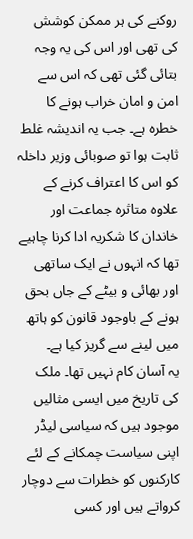روکنے کی ہر ممکن کوشش کی تھی اور اس کی یہ وجہ بتائی گئی تھی کہ اس سے امن و امان خراب ہونے کا خطرہ ہے۔ جب یہ اندیشہ غلط ثابت ہوا تو صوبائی وزیر داخلہ کو اس کا اعتراف کرنے کے علاوہ متاثرہ جماعت اور خاندان کا شکریہ ادا کرنا چاہیے تھا کہ انہوں نے ایک ساتھی اور بھائی و بیٹے کے جاں بحق ہونے کے باوجود قانون کو ہاتھ میں لینے سے گریز کیا ہے۔
یہ آسان کام نہیں تھا۔ ملک کی تاریخ میں ایسی مثالیں موجود ہیں کہ سیاسی لیڈر اپنی سیاست چمکانے کے لئے کارکنوں کو خطرات سے دوچار کرواتے ہیں اور کسی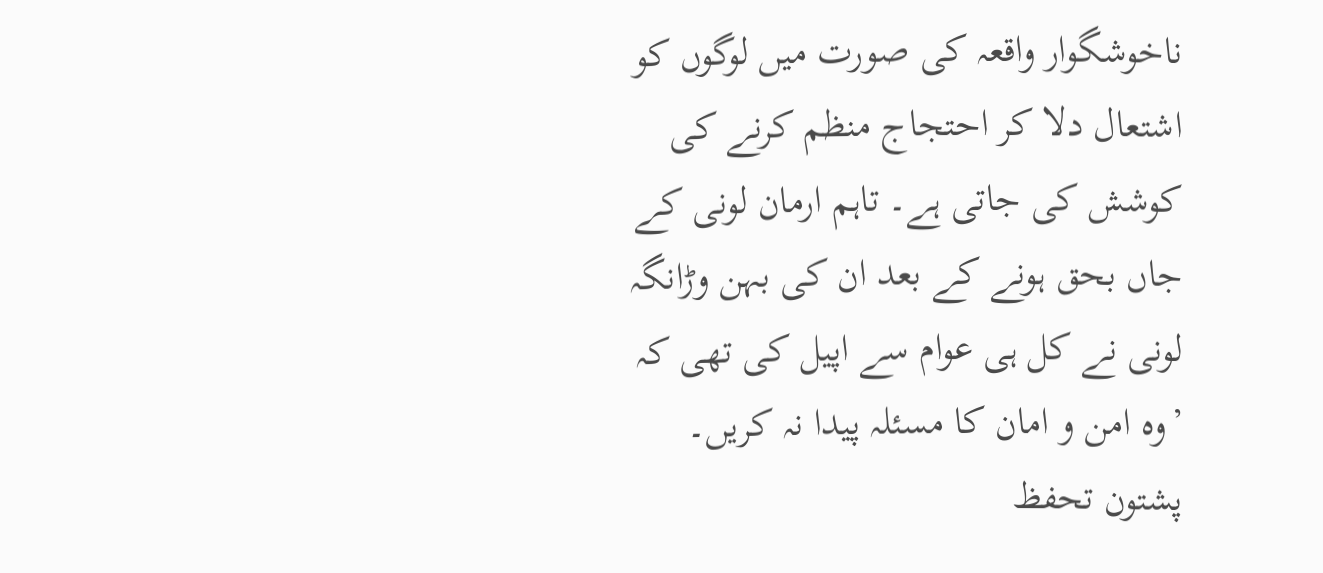ناخوشگوار واقعہ کی صورت میں لوگوں کو اشتعال دلا کر احتجاج منظم کرنے کی کوشش کی جاتی ہے۔ تاہم ارمان لونی کے جاں بحق ہونے کے بعد ان کی بہن وڑانگہ لونی نے کل ہی عوام سے اپیل کی تھی کہ ’وہ امن و امان کا مسئلہ پیدا نہ کریں۔ پشتون تحفظ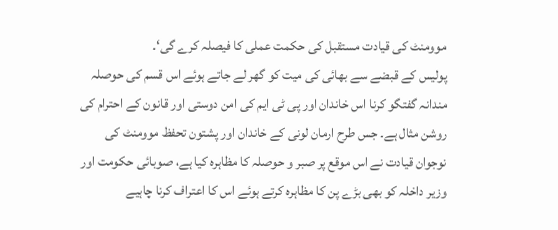موومنٹ کی قیادت مستقبل کی حکمت عملی کا فیصلہ کرے گی‘۔
پولیس کے قبضے سے بھائی کی میت کو گھر لے جاتے ہوئے اس قسم کی حوصلہ مندانہ گفتگو کرنا اس خاندان اور پی ٹی ایم کی امن دوستی اور قانون کے احترام کی روشن مثال ہے۔ جس طرح ارمان لونی کے خاندان اور پشتون تحفظ موومنٹ کی نوجوان قیادت نے اس موقع پر صبر و حوصلہ کا مظاہرہ کیا ہے، صوبائی حکومت اور وزیر داخلہ کو بھی بڑے پن کا مظاہرہ کرتے ہوئے اس کا اعتراف کرنا چاہیے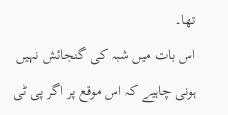تھا۔
اس بات میں شبہ کی گنجائش نہیں ہونی چاہیے کہ اس موقع پر اگر پی ٹی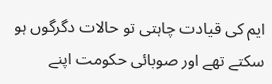ایم کی قیادت چاہتی تو حالات دگرگوں ہو سکتے تھے اور صوبائی حکومت اپنے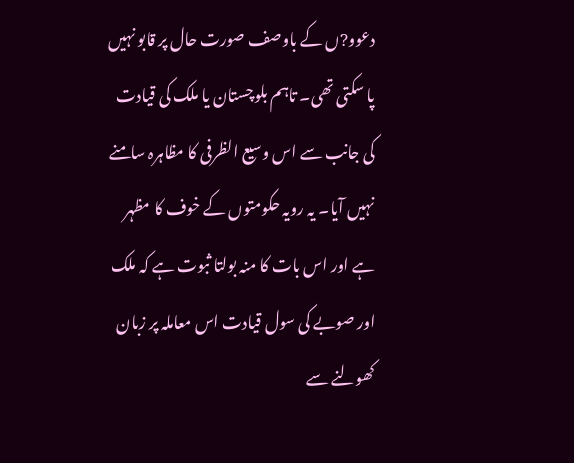دعوو?ں کے باوصف صورت حال پر قابو نہیں پا سکتی تھی۔ تاہم بلوچستان یا ملک کی قیادت کی جانب سے اس وسیع الظرفی کا مظاہرہ سامنے نہیں آیا۔ یہ رویہ حکومتوں کے خوف کا مظہر ہے اور اس بات کا منہ بولتا ثبوت ہے کہ ملک اور صوبے کی سول قیادت اس معاملہ پر زبان کھولنے سے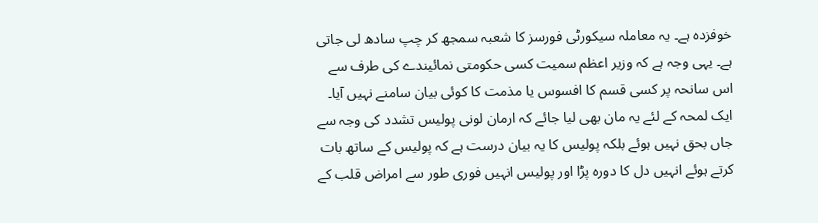خوفزدہ ہے۔ یہ معاملہ سیکورٹی فورسز کا شعبہ سمجھ کر چپ سادھ لی جاتی ہے۔ یہی وجہ ہے کہ وزیر اعظم سمیت کسی حکومتی نمائیندے کی طرف سے اس سانحہ پر کسی قسم کا افسوس یا مذمت کا کوئی بیان سامنے نہیں آیا۔
ایک لمحہ کے لئے یہ مان بھی لیا جائے کہ ارمان لونی پولیس تشدد کی وجہ سے جاں بحق نہیں ہوئے بلکہ پولیس کا یہ بیان درست ہے کہ پولیس کے ساتھ بات کرتے ہوئے انہیں دل کا دورہ پڑا اور پولیس انہیں فوری طور سے امراض قلب کے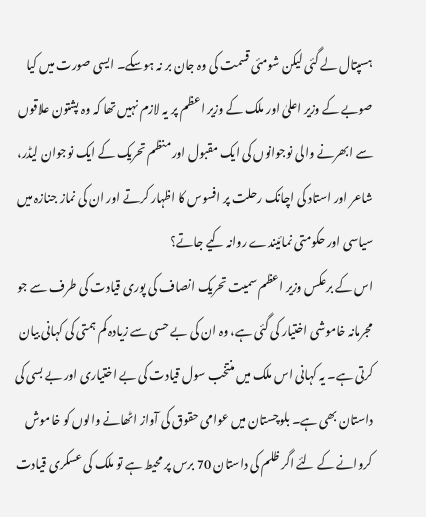ہسپتال لے گئی لیکن شومئی قسمت کی وہ جان بر نہ ہوسکے۔ ایسی صورت میں کیا صوبے کے وزیر اعلیٰ اور ملک کے وزیر اعظم پر یہ لازم نہیں تھا کہ وہ پشتون علاقوں سے ابھرنے والی نوجوانوں کی ایک مقبول اور منظم تحریک کے ایک نوجوان لیڈر، شاعر اور استاد کی اچانک رحلت پر افسوس کا اظہار کرتے اور ان کی نماز جنازہ میں سیاسی اور حکومتی نمائیندے روانہ کیے جاتے؟
اس کے برعکس وزیر اعظم سمیت تحریک انصاف کی پوری قیادت کی طرف سے جو مجرمانہ خاموشی اختیار کی گئی ہے، وہ ان کی بے حسی سے زیادہ کم ہمتی کی کہانی بیان کرتی ہے۔ یہ کہانی اس ملک میں منتخب سول قیادت کی بے اختیاری اور بے بسی کی داستان بھی ہے۔ بلوچستان میں عوامی حقوق کی آواز اٹھانے والوں کو خاموش کروانے کے لئے اگر ظلم کی داستان 70 برس پر محیط ہے تو ملک کی عسکری قیادت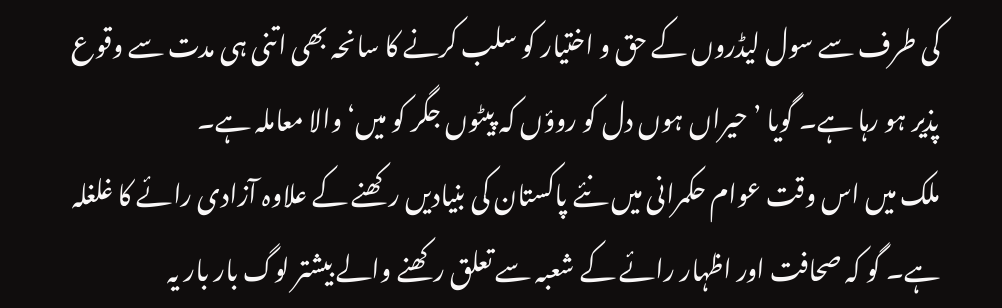کی طرف سے سول لیڈروں کے حق و اختیار کو سلب کرنے کا سانحہ بھی اتنی ہی مدت سے وقوع پذیر ہو رہا ہے۔ گویا ’حیراں ہوں دل کو روؤں کہ پیٹوں جگر کو میں‘ والا معاملہ ہے۔
ملک میں اس وقت عوام حکمرانی میں نئے پاکستان کی بنیادیں رکھنے کے علاوہ آزادی رائے کا غلغلہ ہے۔ گو کہ صحافت اور اظہار رائے کے شعبہ سے تعلق رکھنے والے بیشتر لوگ بار بار یہ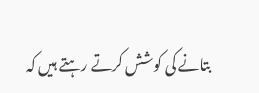بتانے کی کوشش کرتے رہتے ہیں کہ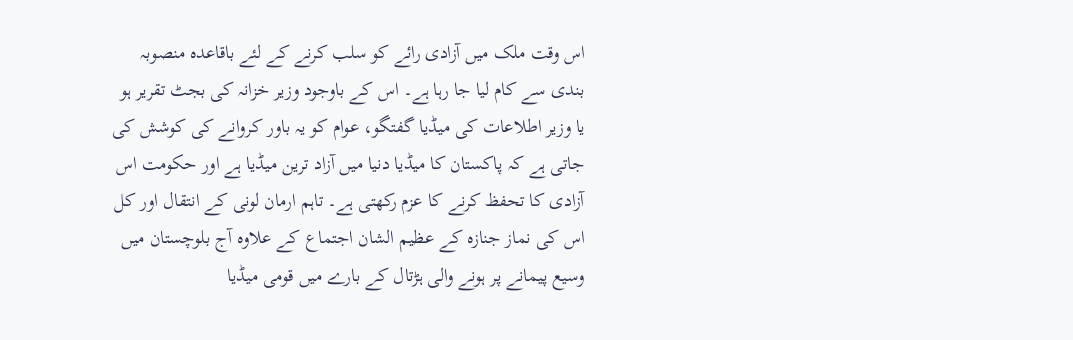اس وقت ملک میں آزادی رائے کو سلب کرنے کے لئے باقاعدہ منصوبہ بندی سے کام لیا جا رہا ہے۔ اس کے باوجود وزیر خزانہ کی بجٹ تقریر ہو یا وزیر اطلاعات کی میڈیا گفتگو، عوام کو یہ باور کروانے کی کوشش کی جاتی ہے کہ پاکستان کا میڈیا دنیا میں آزاد ترین میڈیا ہے اور حکومت اس آزادی کا تحفظ کرنے کا عزم رکھتی ہے۔ تاہم ارمان لونی کے انتقال اور کل اس کی نماز جنازہ کے عظیم الشان اجتماع کے علاوہ آج بلوچستان میں وسیع پیمانے پر ہونے والی ہڑتال کے بارے میں قومی میڈیا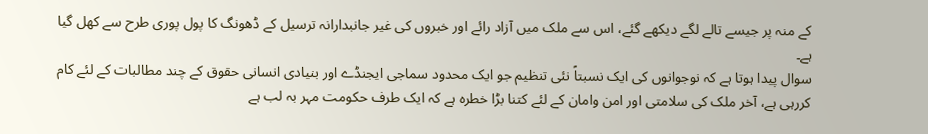کے منہ پر جیسے تالے لگے دیکھے گئے، اس سے ملک میں آزاد رائے اور خبروں کی غیر جانبدارانہ ترسیل کے ڈھونگ کا پول پوری طرح سے کھل گیا ہے۔
سوال پیدا ہوتا ہے کہ نوجوانوں کی ایک نسبتاً نئی تنظیم جو ایک محدود سماجی ایجنڈے اور بنیادی انسانی حقوق کے چند مطالبات کے لئے کام کررہی ہے، آخر ملک کی سلامتی اور امن وامان کے لئے کتنا بڑا خطرہ ہے کہ ایک طرف حکومت مہر بہ لب ہے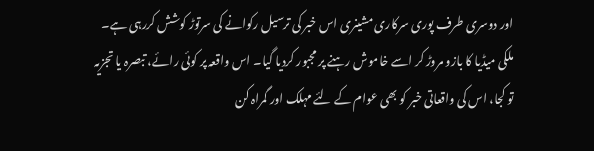اور دوسری طرف پوری سرکاری مشینری اس خبر کی ترسیل رکوانے کی سرتوڑ کوشش کررہی ہے۔ ملکی میڈیا کا بازو مروڑ کر اسے خاموش رہنے پر مجبور کردیا گیا۔ اس واقعہ پر کوئی رائے، تبصرہ یا تجزیہ تو کجا، اس کی واقعاتی خبر کو بھی عوام کے لئے مہلک اور گمراہ کن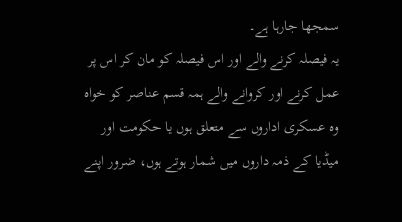سمجھا جارہا ہے۔
یہ فیصلہ کرنے والے اور اس فیصلہ کو مان کر اس پر عمل کرنے اور کروانے والے ہمہ قسم عناصر کو خواہ وہ عسکری اداروں سے متعلق ہوں یا حکومت اور میڈیا کے ذمہ داروں میں شمار ہوتے ہوں، ضرور اپنے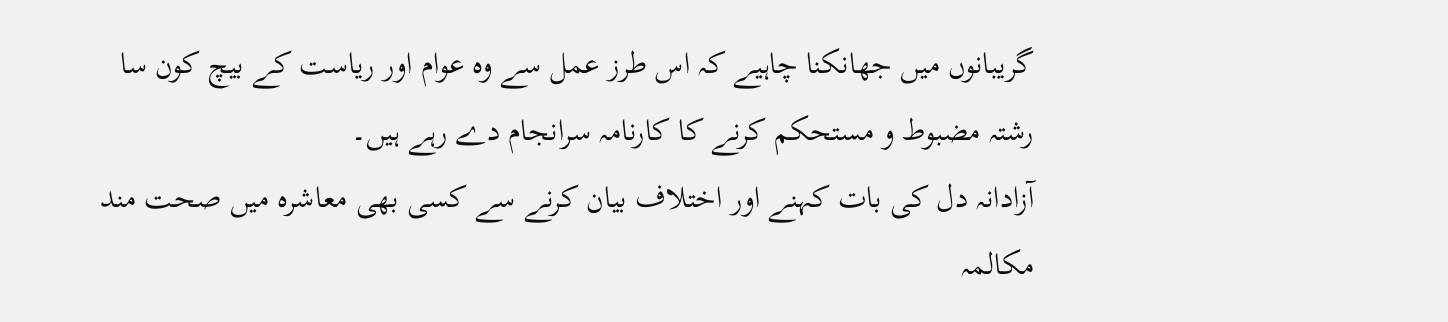گریبانوں میں جھانکنا چاہیے کہ اس طرز عمل سے وہ عوام اور ریاست کے بیچ کون سا رشتہ مضبوط و مستحکم کرنے کا کارنامہ سرانجام دے رہے ہیں۔
آزادانہ دل کی بات کہنے اور اختلاف بیان کرنے سے کسی بھی معاشرہ میں صحت مند مکالمہ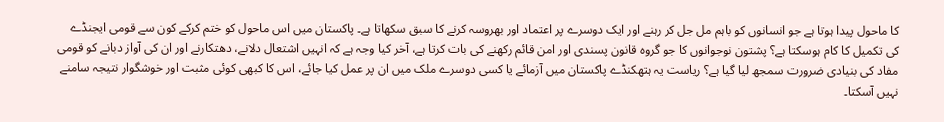کا ماحول پیدا ہوتا ہے جو انسانوں کو باہم مل جل کر رہنے اور ایک دوسرے پر اعتماد اور بھروسہ کرنے کا سبق سکھاتا ہے۔ پاکستان میں اس ماحول کو ختم کرکے کون سے قومی ایجنڈے کی تکمیل کا کام ہوسکتا ہے؟ پشتون نوجوانوں کا جو گروہ قانون پسندی اور امن قائم رکھنے کی بات کرتا ہے، آخر کیا وجہ ہے کہ انہیں اشتعال دلانے، دھتکارنے اور ان کی آواز دبانے کو قومی مفاد کی بنیادی ضرورت سمجھ لیا گیا ہے؟ ریاست یہ ہتھکنڈے پاکستان میں آزمائے یا کسی دوسرے ملک میں ان پر عمل کیا جائے، اس کا کبھی کوئی مثبت اور خوشگوار نتیجہ سامنے نہیں آسکتا۔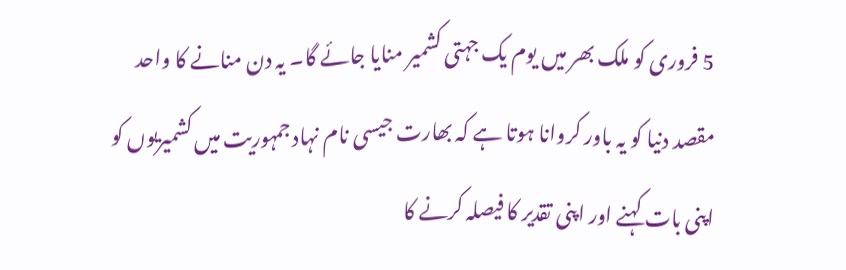5 فروری کو ملک بھر میں یوم یک جہتی کشمیر منایا جائے گا۔ یہ دن منانے کا واحد مقصد دنیا کو یہ باور کروانا ہوتا ہے کہ بھارت جیسی نام نہاد جمہوریت میں کشمیریوں کو اپنی بات کہنے اور اپنی تقدیر کا فیصلہ کرنے کا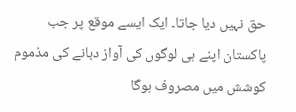حق نہیں دیا جاتا۔ ایک ایسے موقع پر جب پاکستان اپنے ہی لوگوں کی آواز دبانے کی مذموم کوشش میں مصروف ہوگا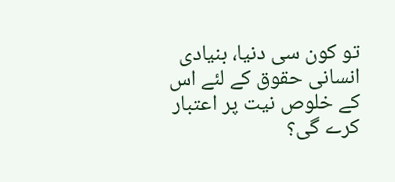تو کون سی دنیا، بنیادی انسانی حقوق کے لئے اس کے خلوص نیت پر اعتبار کرے گی؟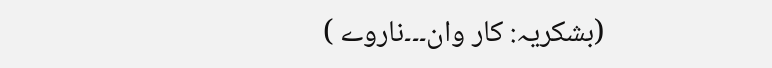(بشکریہ: کار وان۔۔۔ناروے )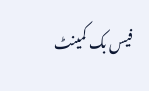فیس بک کمینٹ